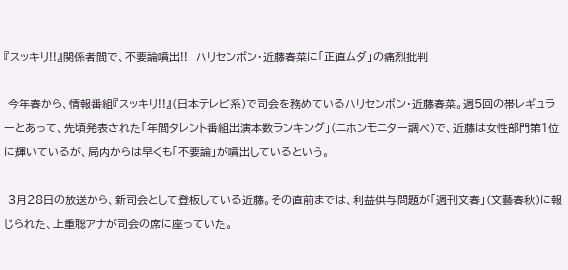『スッキリ!!』関係者間で、不要論噴出!!  ハリセンボン・近藤春菜に「正直ムダ」の痛烈批判

 今年春から、情報番組『スッキリ!!』(日本テレビ系)で司会を務めているハリセンボン・近藤春菜。週5回の帯レギュラーとあって、先頃発表された「年間タレント番組出演本数ランキング」(ニホンモニター調べ)で、近藤は女性部門第1位に輝いているが、局内からは早くも「不要論」が噴出しているという。

 3月28日の放送から、新司会として登板している近藤。その直前までは、利益供与問題が「週刊文春」(文藝春秋)に報じられた、上重聡アナが司会の席に座っていた。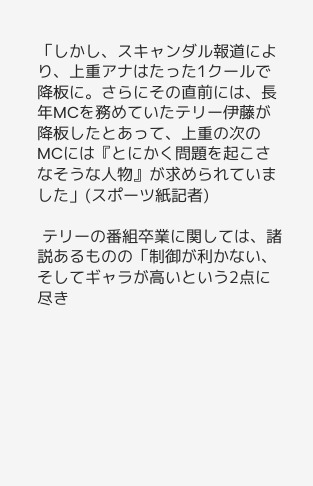「しかし、スキャンダル報道により、上重アナはたった1クールで降板に。さらにその直前には、長年MCを務めていたテリー伊藤が降板したとあって、上重の次のMCには『とにかく問題を起こさなそうな人物』が求められていました」(スポーツ紙記者)

 テリーの番組卒業に関しては、諸説あるものの「制御が利かない、そしてギャラが高いという2点に尽き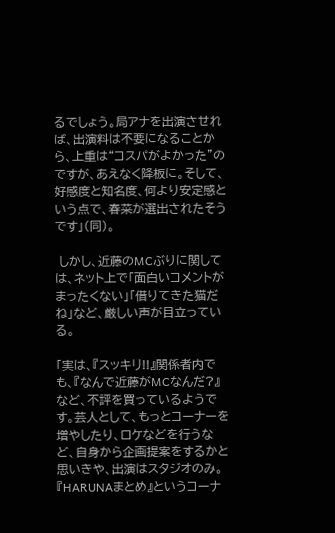るでしょう。局アナを出演させれば、出演料は不要になることから、上重は“コスパがよかった”のですが、あえなく降板に。そして、好感度と知名度、何より安定感という点で、春菜が選出されたそうです」(同)。

 しかし、近藤のMCぶりに関しては、ネット上で「面白いコメントがまったくない」「借りてきた猫だね」など、厳しい声が目立っている。

「実は、『スッキリ!!』関係者内でも、『なんで近藤がMCなんだ?』など、不評を買っているようです。芸人として、もっとコーナーを増やしたり、ロケなどを行うなど、自身から企画提案をするかと思いきや、出演はスタジオのみ。『HARUNAまとめ』というコーナ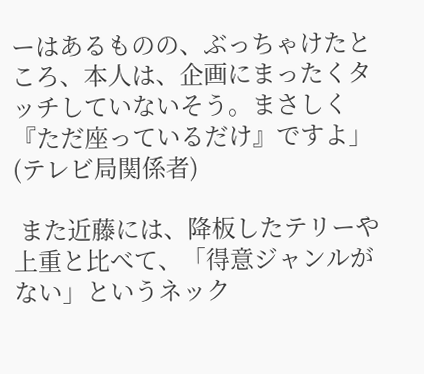ーはあるものの、ぶっちゃけたところ、本人は、企画にまったくタッチしていないそう。まさしく『ただ座っているだけ』ですよ」(テレビ局関係者)

 また近藤には、降板したテリーや上重と比べて、「得意ジャンルがない」というネック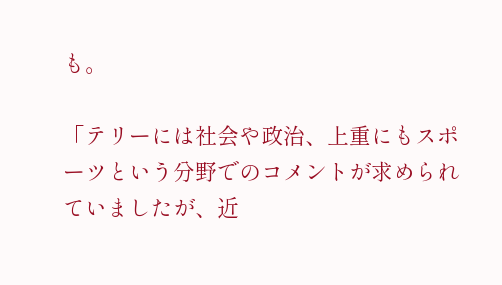も。

「テリーには社会や政治、上重にもスポーツという分野でのコメントが求められていましたが、近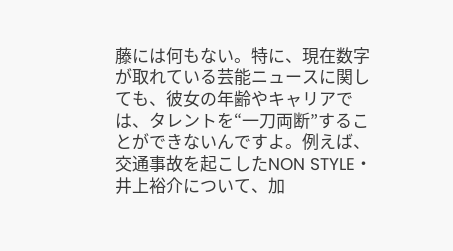藤には何もない。特に、現在数字が取れている芸能ニュースに関しても、彼女の年齢やキャリアでは、タレントを“一刀両断”することができないんですよ。例えば、交通事故を起こしたNON STYLE・井上裕介について、加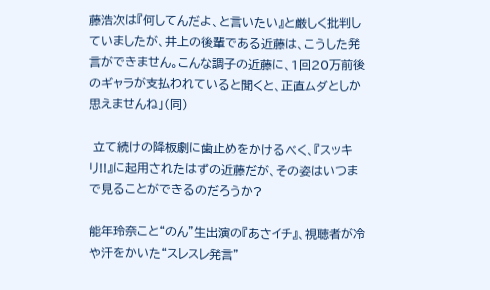藤浩次は『何してんだよ、と言いたい』と厳しく批判していましたが、井上の後輩である近藤は、こうした発言ができません。こんな調子の近藤に、1回20万前後のギャラが支払われていると聞くと、正直ムダとしか思えませんね」(同)

 立て続けの降板劇に歯止めをかけるべく、『スッキリ!!』に起用されたはずの近藤だが、その姿はいつまで見ることができるのだろうか?

能年玲奈こと“のん”生出演の『あさイチ』、視聴者が冷や汗をかいた“スレスレ発言”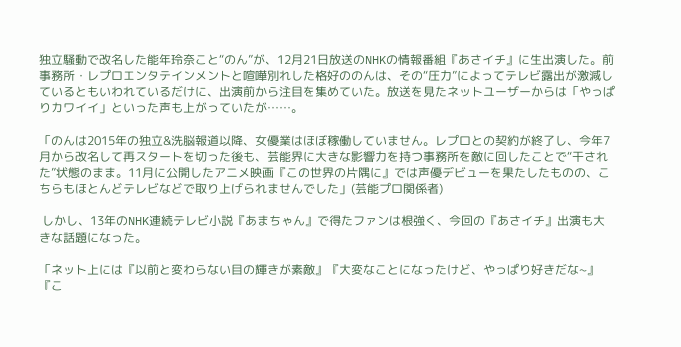独立騒動で改名した能年玲奈こと“のん”が、12月21日放送のNHKの情報番組『あさイチ』に生出演した。前事務所・レプロエンタテインメントと喧嘩別れした格好ののんは、その“圧力”によってテレビ露出が激減しているともいわれているだけに、出演前から注目を集めていた。放送を見たネットユーザーからは「やっぱりカワイイ」といった声も上がっていたが……。

「のんは2015年の独立&洗脳報道以降、女優業はほぼ稼働していません。レプロとの契約が終了し、今年7月から改名して再スタートを切った後も、芸能界に大きな影響力を持つ事務所を敵に回したことで“干された”状態のまま。11月に公開したアニメ映画『この世界の片隅に』では声優デビューを果たしたものの、こちらもほとんどテレビなどで取り上げられませんでした」(芸能プロ関係者)

 しかし、13年のNHK連続テレビ小説『あまちゃん』で得たファンは根強く、今回の『あさイチ』出演も大きな話題になった。

「ネット上には『以前と変わらない目の輝きが素敵』『大変なことになったけど、やっぱり好きだな~』『こ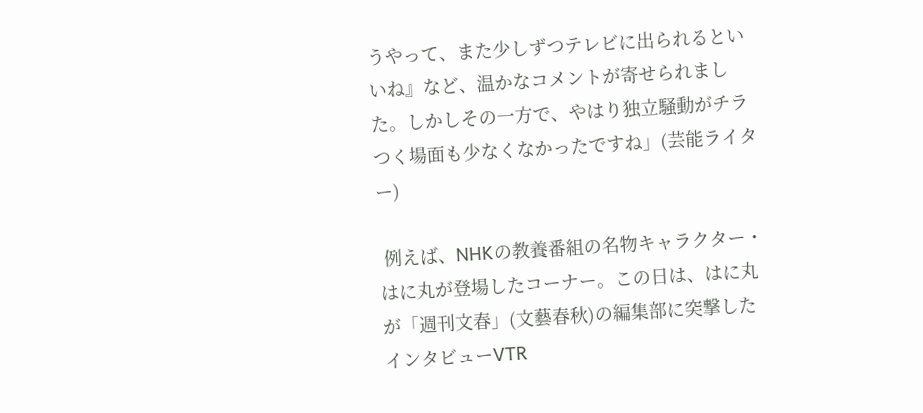うやって、また少しずつテレビに出られるといいね』など、温かなコメントが寄せられました。しかしその一方で、やはり独立騒動がチラつく場面も少なくなかったですね」(芸能ライター)

 例えば、NHKの教養番組の名物キャラクター・はに丸が登場したコーナー。この日は、はに丸が「週刊文春」(文藝春秋)の編集部に突撃したインタビューVTR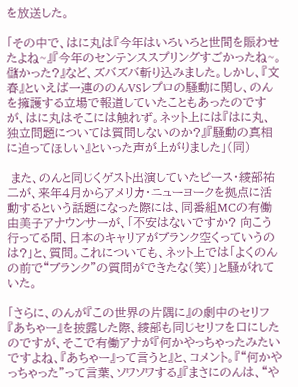を放送した。

「その中で、はに丸は『今年はいろいろと世間を賑わせたよね~』『今年のセンテンススプリングすごかったね~。儲かった?』など、ズバズバ斬り込みました。しかし、『文春』といえば一連ののんVSレプロの騒動に関し、のんを擁護する立場で報道していたこともあったのですが、はに丸はそこには触れず。ネット上には『はに丸、独立問題については質問しないのか?』『騒動の真相に迫ってほしい』といった声が上がりました」(同)

 また、のんと同じくゲスト出演していたピース・綾部祐二が、来年4月からアメリカ・ニューヨークを拠点に活動するという話題になった際には、同番組MCの有働由美子アナウンサーが、「不安はないですか? 向こう行ってる間、日本のキャリアがブランク空くっていうのは?」と、質問。これについても、ネット上では「よくのんの前で“ブランク”の質問ができたな(笑)」と騒がれていた。

「さらに、のんが『この世界の片隅に』の劇中のセリフ『あちゃー』を披露した際、綾部も同じセリフを口にしたのですが、そこで有働アナが『何かやっちゃったみたいですよね、『あちゃー』って言うと』と、コメント。『“何かやっちゃった”って言葉、ソワソワする』『まさにのんは、“や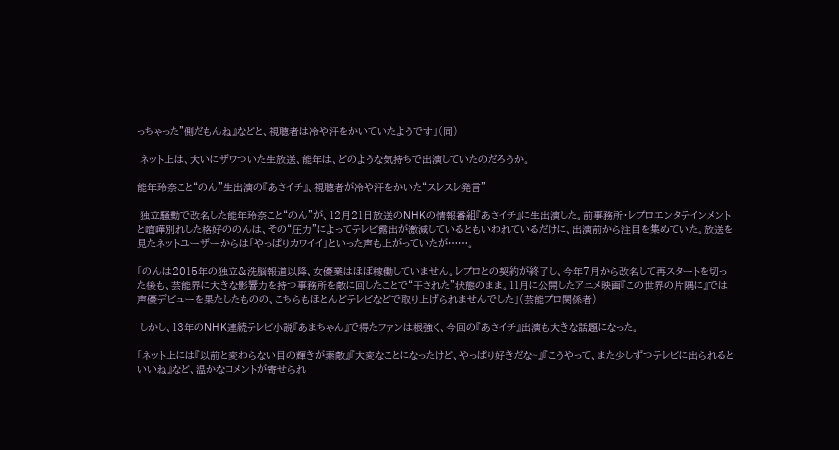っちゃった”側だもんね』などと、視聴者は冷や汗をかいていたようです」(同)

 ネット上は、大いにザワついた生放送、能年は、どのような気持ちで出演していたのだろうか。

能年玲奈こと“のん”生出演の『あさイチ』、視聴者が冷や汗をかいた“スレスレ発言”

 独立騒動で改名した能年玲奈こと“のん”が、12月21日放送のNHKの情報番組『あさイチ』に生出演した。前事務所・レプロエンタテインメントと喧嘩別れした格好ののんは、その“圧力”によってテレビ露出が激減しているともいわれているだけに、出演前から注目を集めていた。放送を見たネットユーザーからは「やっぱりカワイイ」といった声も上がっていたが……。

「のんは2015年の独立&洗脳報道以降、女優業はほぼ稼働していません。レプロとの契約が終了し、今年7月から改名して再スタートを切った後も、芸能界に大きな影響力を持つ事務所を敵に回したことで“干された”状態のまま。11月に公開したアニメ映画『この世界の片隅に』では声優デビューを果たしたものの、こちらもほとんどテレビなどで取り上げられませんでした」(芸能プロ関係者)

 しかし、13年のNHK連続テレビ小説『あまちゃん』で得たファンは根強く、今回の『あさイチ』出演も大きな話題になった。

「ネット上には『以前と変わらない目の輝きが素敵』『大変なことになったけど、やっぱり好きだな~』『こうやって、また少しずつテレビに出られるといいね』など、温かなコメントが寄せられ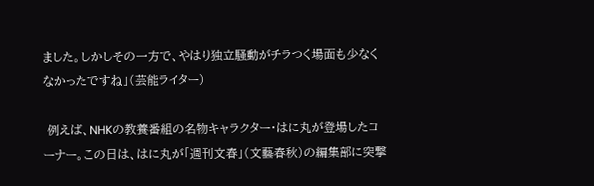ました。しかしその一方で、やはり独立騒動がチラつく場面も少なくなかったですね」(芸能ライター)

 例えば、NHKの教養番組の名物キャラクター・はに丸が登場したコーナー。この日は、はに丸が「週刊文春」(文藝春秋)の編集部に突撃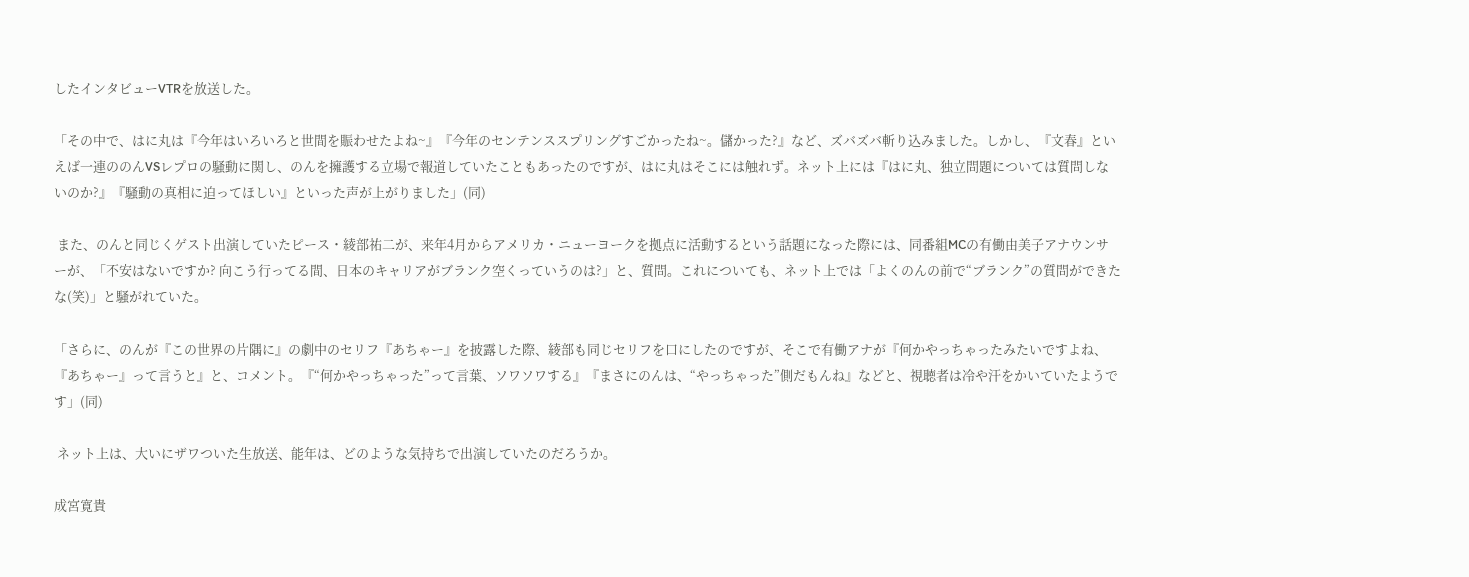したインタビューVTRを放送した。

「その中で、はに丸は『今年はいろいろと世間を賑わせたよね~』『今年のセンテンススプリングすごかったね~。儲かった?』など、ズバズバ斬り込みました。しかし、『文春』といえば一連ののんVSレプロの騒動に関し、のんを擁護する立場で報道していたこともあったのですが、はに丸はそこには触れず。ネット上には『はに丸、独立問題については質問しないのか?』『騒動の真相に迫ってほしい』といった声が上がりました」(同)

 また、のんと同じくゲスト出演していたピース・綾部祐二が、来年4月からアメリカ・ニューヨークを拠点に活動するという話題になった際には、同番組MCの有働由美子アナウンサーが、「不安はないですか? 向こう行ってる間、日本のキャリアがブランク空くっていうのは?」と、質問。これについても、ネット上では「よくのんの前で“ブランク”の質問ができたな(笑)」と騒がれていた。

「さらに、のんが『この世界の片隅に』の劇中のセリフ『あちゃー』を披露した際、綾部も同じセリフを口にしたのですが、そこで有働アナが『何かやっちゃったみたいですよね、『あちゃー』って言うと』と、コメント。『“何かやっちゃった”って言葉、ソワソワする』『まさにのんは、“やっちゃった”側だもんね』などと、視聴者は冷や汗をかいていたようです」(同)

 ネット上は、大いにザワついた生放送、能年は、どのような気持ちで出演していたのだろうか。

成宮寛貴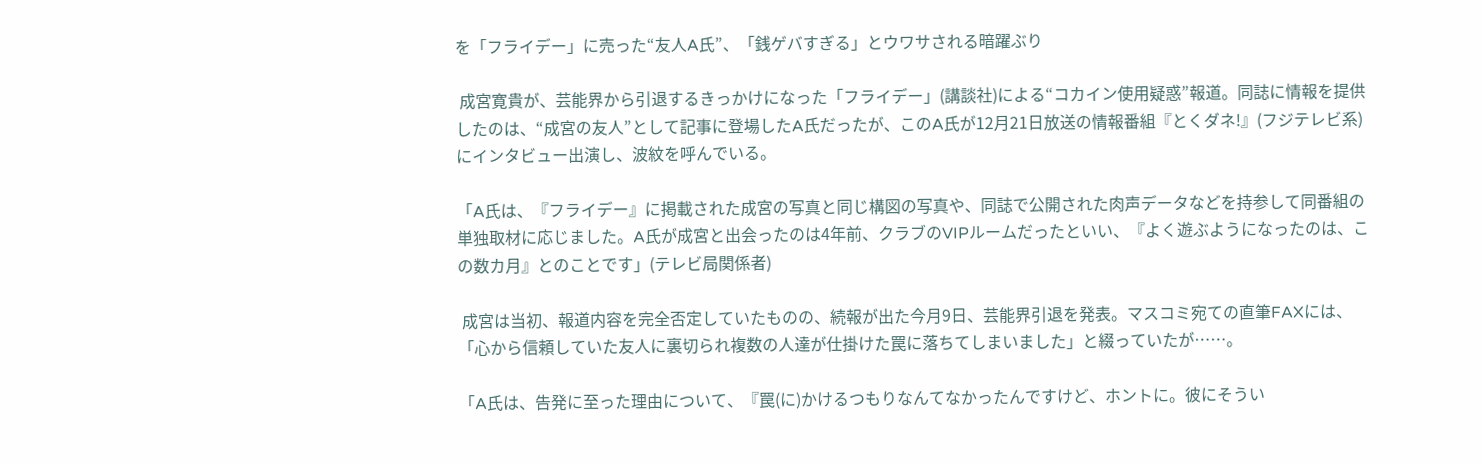を「フライデー」に売った“友人A氏”、「銭ゲバすぎる」とウワサされる暗躍ぶり

 成宮寛貴が、芸能界から引退するきっかけになった「フライデー」(講談社)による“コカイン使用疑惑”報道。同誌に情報を提供したのは、“成宮の友人”として記事に登場したA氏だったが、このA氏が12月21日放送の情報番組『とくダネ!』(フジテレビ系)にインタビュー出演し、波紋を呼んでいる。

「A氏は、『フライデー』に掲載された成宮の写真と同じ構図の写真や、同誌で公開された肉声データなどを持参して同番組の単独取材に応じました。A氏が成宮と出会ったのは4年前、クラブのVIPルームだったといい、『よく遊ぶようになったのは、この数カ月』とのことです」(テレビ局関係者)

 成宮は当初、報道内容を完全否定していたものの、続報が出た今月9日、芸能界引退を発表。マスコミ宛ての直筆FAXには、「心から信頼していた友人に裏切られ複数の人達が仕掛けた罠に落ちてしまいました」と綴っていたが……。

「A氏は、告発に至った理由について、『罠(に)かけるつもりなんてなかったんですけど、ホントに。彼にそうい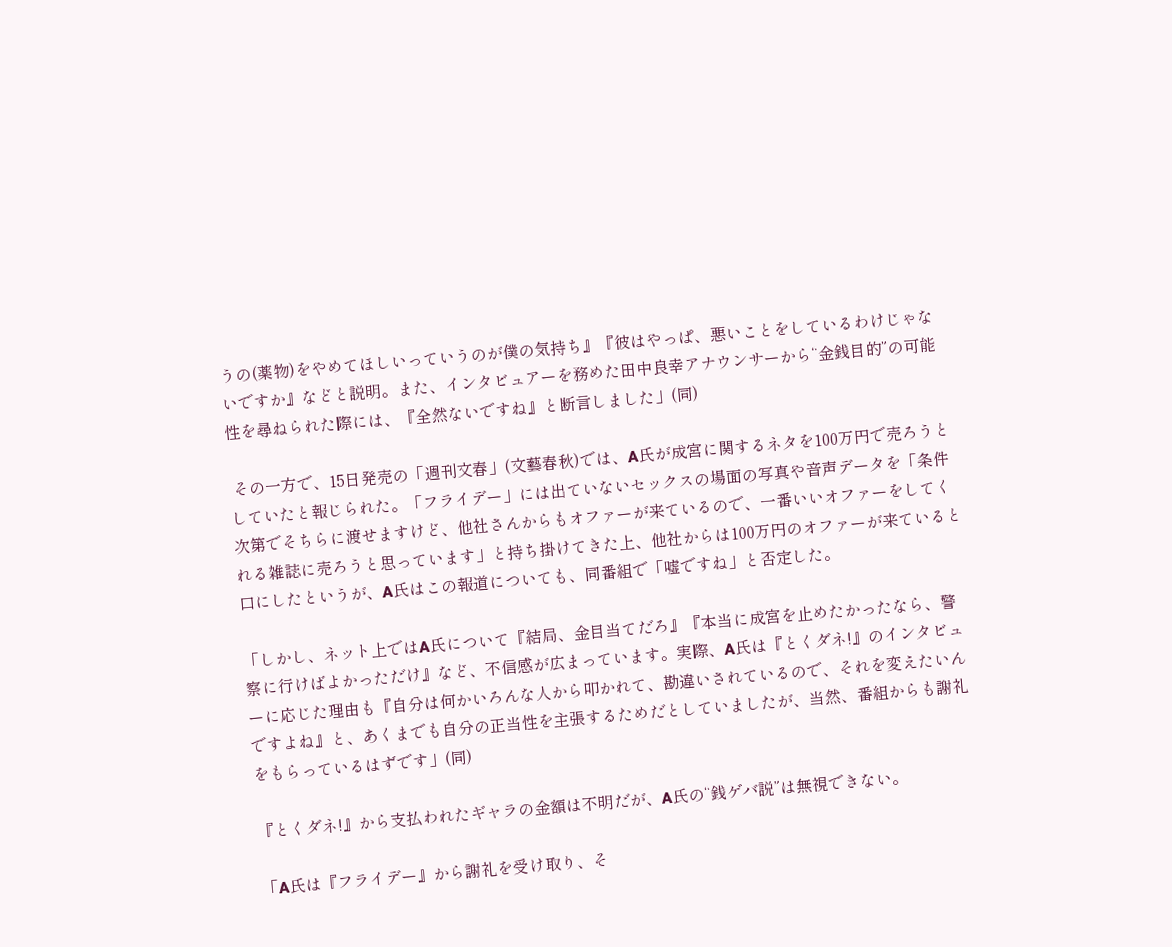うの(薬物)をやめてほしいっていうのが僕の気持ち』『彼はやっぱ、悪いことをしているわけじゃないですか』などと説明。また、インタビュアーを務めた田中良幸アナウンサーから“金銭目的”の可能性を尋ねられた際には、『全然ないですね』と断言しました」(同)

 その一方で、15日発売の「週刊文春」(文藝春秋)では、A氏が成宮に関するネタを100万円で売ろうとしていたと報じられた。「フライデー」には出ていないセックスの場面の写真や音声データを「条件次第でそちらに渡せますけど、他社さんからもオファーが来ているので、一番いいオファーをしてくれる雑誌に売ろうと思っています」と持ち掛けてきた上、他社からは100万円のオファーが来ていると口にしたというが、A氏はこの報道についても、同番組で「嘘ですね」と否定した。

「しかし、ネット上ではA氏について『結局、金目当てだろ』『本当に成宮を止めたかったなら、警察に行けばよかっただけ』など、不信感が広まっています。実際、A氏は『とくダネ!』のインタビューに応じた理由も『自分は何かいろんな人から叩かれて、勘違いされているので、それを変えたいんですよね』と、あくまでも自分の正当性を主張するためだとしていましたが、当然、番組からも謝礼をもらっているはずです」(同)

『とくダネ!』から支払われたギャラの金額は不明だが、A氏の“銭ゲバ説”は無視できない。

「A氏は『フライデー』から謝礼を受け取り、そ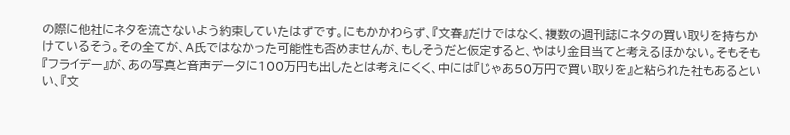の際に他社にネタを流さないよう約束していたはずです。にもかかわらず、『文春』だけではなく、複数の週刊誌にネタの買い取りを持ちかけているそう。その全てが、A氏ではなかった可能性も否めませんが、もしそうだと仮定すると、やはり金目当てと考えるほかない。そもそも『フライデー』が、あの写真と音声データに100万円も出したとは考えにくく、中には『じゃあ50万円で買い取りを』と粘られた社もあるといい、『文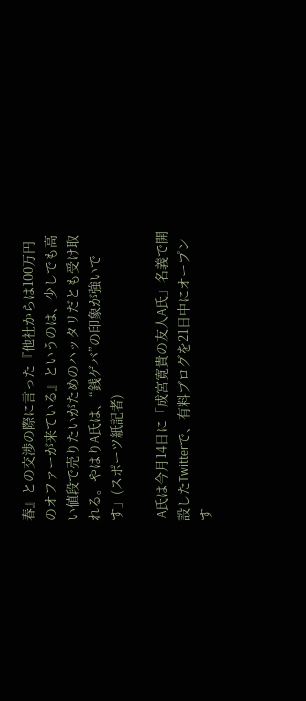春』との交渉の際に言った『他社からは100万円のオファーが来ている』というのは、少しでも高い値段で売りたいがためのハッタリだとも受け取れる。やはりA氏は、“銭ゲバ”の印象が強いです」(スポーツ紙記者)

 A氏は今月14日に「成宮寛貴の友人A氏」名義で開設したTwitterで、有料ブログを21日中にオープンす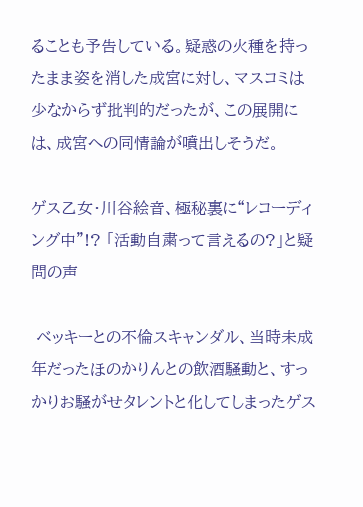ることも予告している。疑惑の火種を持ったまま姿を消した成宮に対し、マスコミは少なからず批判的だったが、この展開には、成宮への同情論が噴出しそうだ。

ゲス乙女・川谷絵音、極秘裏に“レコーディング中”!? 「活動自粛って言えるの?」と疑問の声

 ベッキーとの不倫スキャンダル、当時未成年だったほのかりんとの飲酒騒動と、すっかりお騒がせタレントと化してしまったゲス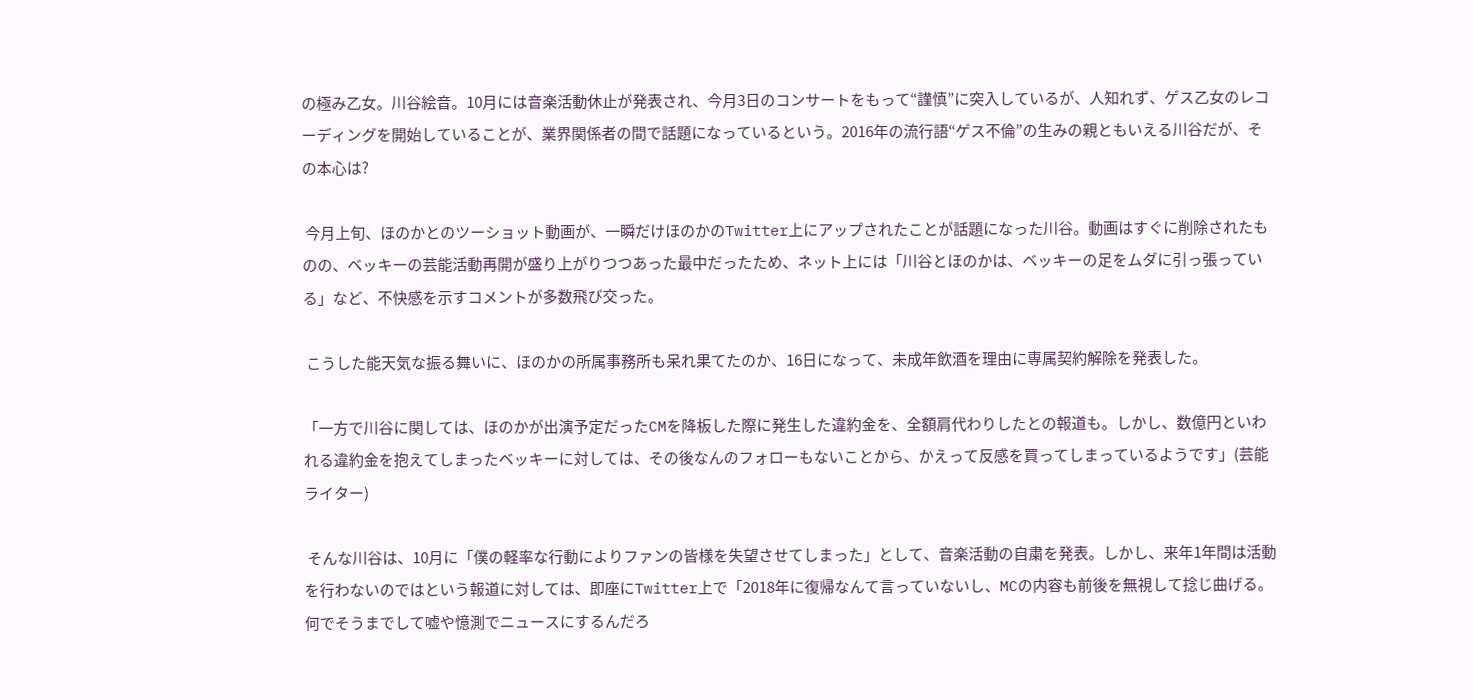の極み乙女。川谷絵音。10月には音楽活動休止が発表され、今月3日のコンサートをもって“謹慎”に突入しているが、人知れず、ゲス乙女のレコーディングを開始していることが、業界関係者の間で話題になっているという。2016年の流行語“ゲス不倫”の生みの親ともいえる川谷だが、その本心は?

 今月上旬、ほのかとのツーショット動画が、一瞬だけほのかのTwitter上にアップされたことが話題になった川谷。動画はすぐに削除されたものの、ベッキーの芸能活動再開が盛り上がりつつあった最中だったため、ネット上には「川谷とほのかは、ベッキーの足をムダに引っ張っている」など、不快感を示すコメントが多数飛び交った。

 こうした能天気な振る舞いに、ほのかの所属事務所も呆れ果てたのか、16日になって、未成年飲酒を理由に専属契約解除を発表した。

「一方で川谷に関しては、ほのかが出演予定だったCMを降板した際に発生した違約金を、全額肩代わりしたとの報道も。しかし、数億円といわれる違約金を抱えてしまったベッキーに対しては、その後なんのフォローもないことから、かえって反感を買ってしまっているようです」(芸能ライター)

 そんな川谷は、10月に「僕の軽率な行動によりファンの皆様を失望させてしまった」として、音楽活動の自粛を発表。しかし、来年1年間は活動を行わないのではという報道に対しては、即座にTwitter上で「2018年に復帰なんて言っていないし、MCの内容も前後を無視して捻じ曲げる。何でそうまでして嘘や憶測でニュースにするんだろ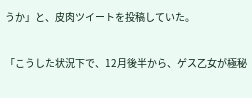うか」と、皮肉ツイートを投稿していた。

「こうした状況下で、12月後半から、ゲス乙女が極秘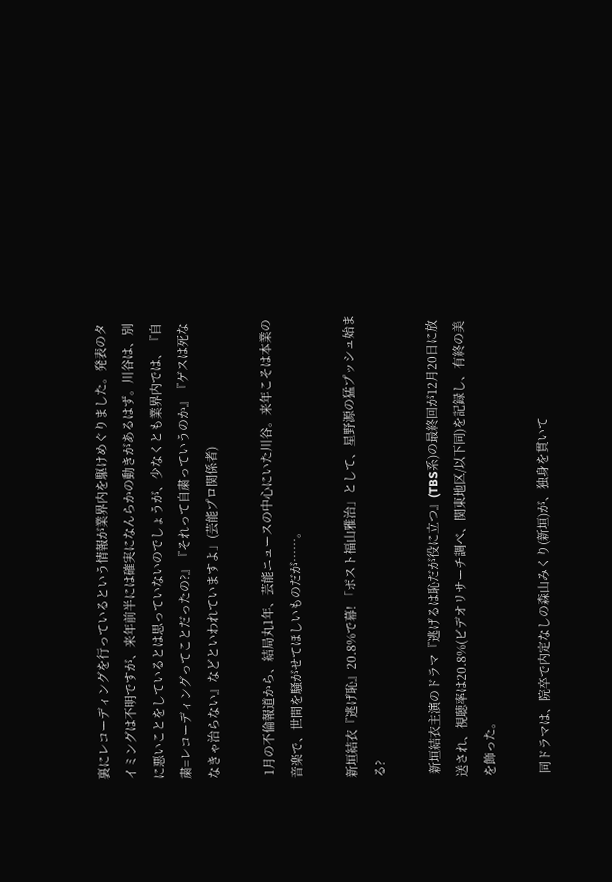裏にレコーディングを行っているという情報が業界内を駆けめぐりました。発表のタイミングは不明ですが、来年前半には確実になんらかの動きがあるはず。川谷は、別に悪いことをしているとは思っていないのでしょうが、少なくとも業界内では、『自粛=レコーディングってことだったの?』『それって自粛っていうのか』『ゲスは死ななきゃ治らない』などといわれていますよ」(芸能プロ関係者)

 1月の不倫報道から、結局丸1年、芸能ニュースの中心にいた川谷。来年こそは本業の音楽で、世間を騒がせてほしいものだが……。

新垣結衣『逃げ恥』20.8%で幕! 「ポスト福山雅治」として、星野源の猛プッシュ始まる?

 新垣結衣主演のドラマ『逃げるは恥だが役に立つ』(TBS系)の最終回が12月20日に放送され、視聴率は20.8%(ビデオリサーチ調べ、関東地区/以下同)を記録し、有終の美を飾った。

 同ドラマは、院卒で内定なしの森山みくり(新垣)が、独身を貫いて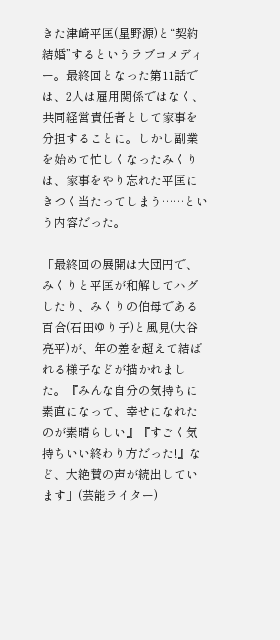きた津崎平匡(星野源)と“契約結婚”するというラブコメディー。最終回となった第11話では、2人は雇用関係ではなく、共同経営責任者として家事を分担することに。しかし副業を始めて忙しくなったみくりは、家事をやり忘れた平匡にきつく当たってしまう……という内容だった。

「最終回の展開は大団円で、みくりと平匡が和解してハグしたり、みくりの伯母である百合(石田ゆり子)と風見(大谷亮平)が、年の差を超えて結ばれる様子などが描かれました。『みんな自分の気持ちに素直になって、幸せになれたのが素晴らしい』『すごく気持ちいい終わり方だった!』など、大絶賛の声が続出しています」(芸能ライター)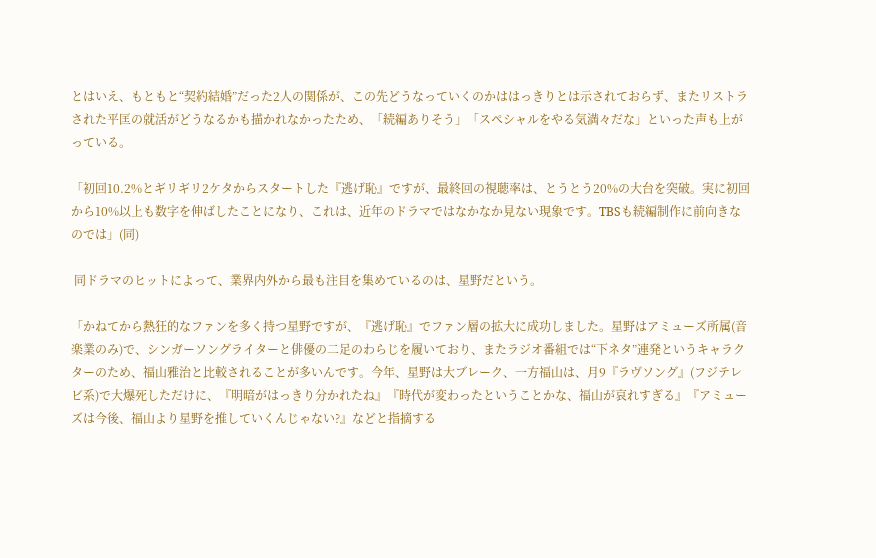とはいえ、もともと“契約結婚”だった2人の関係が、この先どうなっていくのかははっきりとは示されておらず、またリストラされた平匡の就活がどうなるかも描かれなかったため、「続編ありそう」「スペシャルをやる気満々だな」といった声も上がっている。

「初回10.2%とギリギリ2ケタからスタートした『逃げ恥』ですが、最終回の視聴率は、とうとう20%の大台を突破。実に初回から10%以上も数字を伸ばしたことになり、これは、近年のドラマではなかなか見ない現象です。TBSも続編制作に前向きなのでは」(同)

 同ドラマのヒットによって、業界内外から最も注目を集めているのは、星野だという。

「かねてから熱狂的なファンを多く持つ星野ですが、『逃げ恥』でファン層の拡大に成功しました。星野はアミューズ所属(音楽業のみ)で、シンガーソングライターと俳優の二足のわらじを履いており、またラジオ番組では“下ネタ”連発というキャラクターのため、福山雅治と比較されることが多いんです。今年、星野は大ブレーク、一方福山は、月9『ラヴソング』(フジテレビ系)で大爆死しただけに、『明暗がはっきり分かれたね』『時代が変わったということかな、福山が哀れすぎる』『アミューズは今後、福山より星野を推していくんじゃない?』などと指摘する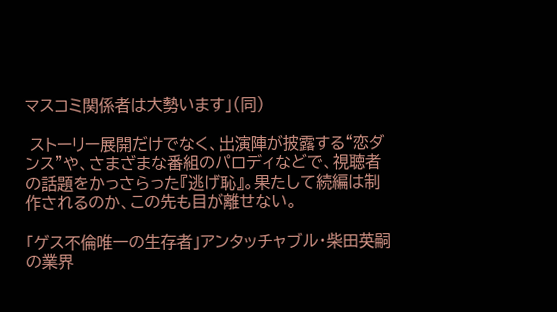マスコミ関係者は大勢います」(同)

 ストーリー展開だけでなく、出演陣が披露する“恋ダンス”や、さまざまな番組のパロディなどで、視聴者の話題をかっさらった『逃げ恥』。果たして続編は制作されるのか、この先も目が離せない。

「ゲス不倫唯一の生存者」アンタッチャブル・柴田英嗣の業界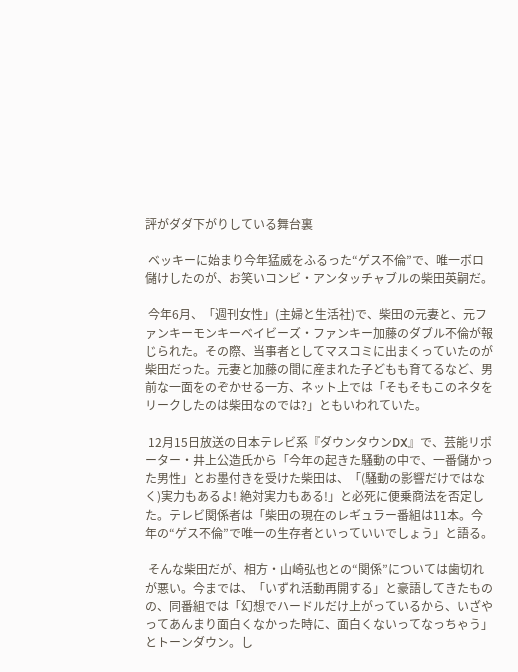評がダダ下がりしている舞台裏

 ベッキーに始まり今年猛威をふるった“ゲス不倫”で、唯一ボロ儲けしたのが、お笑いコンビ・アンタッチャブルの柴田英嗣だ。

 今年6月、「週刊女性」(主婦と生活社)で、柴田の元妻と、元ファンキーモンキーベイビーズ・ファンキー加藤のダブル不倫が報じられた。その際、当事者としてマスコミに出まくっていたのが柴田だった。元妻と加藤の間に産まれた子どもも育てるなど、男前な一面をのぞかせる一方、ネット上では「そもそもこのネタをリークしたのは柴田なのでは?」ともいわれていた。

 12月15日放送の日本テレビ系『ダウンタウンDX』で、芸能リポーター・井上公造氏から「今年の起きた騒動の中で、一番儲かった男性」とお墨付きを受けた柴田は、「(騒動の影響だけではなく)実力もあるよ! 絶対実力もある!」と必死に便乗商法を否定した。テレビ関係者は「柴田の現在のレギュラー番組は11本。今年の“ゲス不倫”で唯一の生存者といっていいでしょう」と語る。

 そんな柴田だが、相方・山崎弘也との“関係”については歯切れが悪い。今までは、「いずれ活動再開する」と豪語してきたものの、同番組では「幻想でハードルだけ上がっているから、いざやってあんまり面白くなかった時に、面白くないってなっちゃう」とトーンダウン。し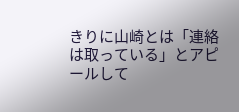きりに山崎とは「連絡は取っている」とアピールして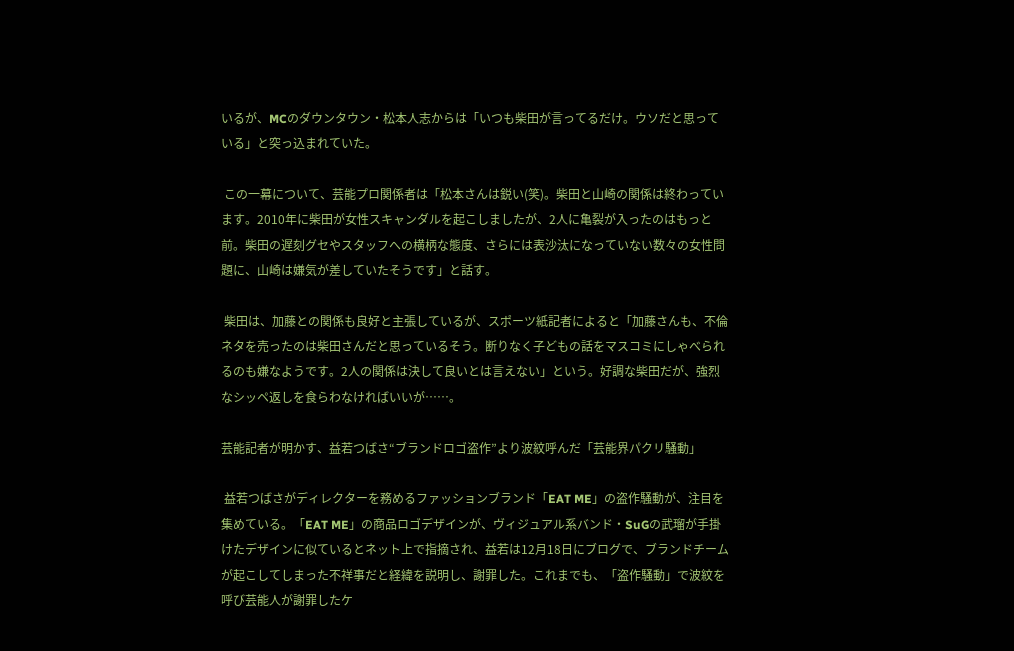いるが、MCのダウンタウン・松本人志からは「いつも柴田が言ってるだけ。ウソだと思っている」と突っ込まれていた。

 この一幕について、芸能プロ関係者は「松本さんは鋭い(笑)。柴田と山崎の関係は終わっています。2010年に柴田が女性スキャンダルを起こしましたが、2人に亀裂が入ったのはもっと前。柴田の遅刻グセやスタッフへの横柄な態度、さらには表沙汰になっていない数々の女性問題に、山崎は嫌気が差していたそうです」と話す。

 柴田は、加藤との関係も良好と主張しているが、スポーツ紙記者によると「加藤さんも、不倫ネタを売ったのは柴田さんだと思っているそう。断りなく子どもの話をマスコミにしゃべられるのも嫌なようです。2人の関係は決して良いとは言えない」という。好調な柴田だが、強烈なシッペ返しを食らわなければいいが……。

芸能記者が明かす、益若つばさ“ブランドロゴ盗作”より波紋呼んだ「芸能界パクリ騒動」

 益若つばさがディレクターを務めるファッションブランド「EAT ME」の盗作騒動が、注目を集めている。「EAT ME」の商品ロゴデザインが、ヴィジュアル系バンド・SuGの武瑠が手掛けたデザインに似ているとネット上で指摘され、益若は12月18日にブログで、ブランドチームが起こしてしまった不祥事だと経緯を説明し、謝罪した。これまでも、「盗作騒動」で波紋を呼び芸能人が謝罪したケ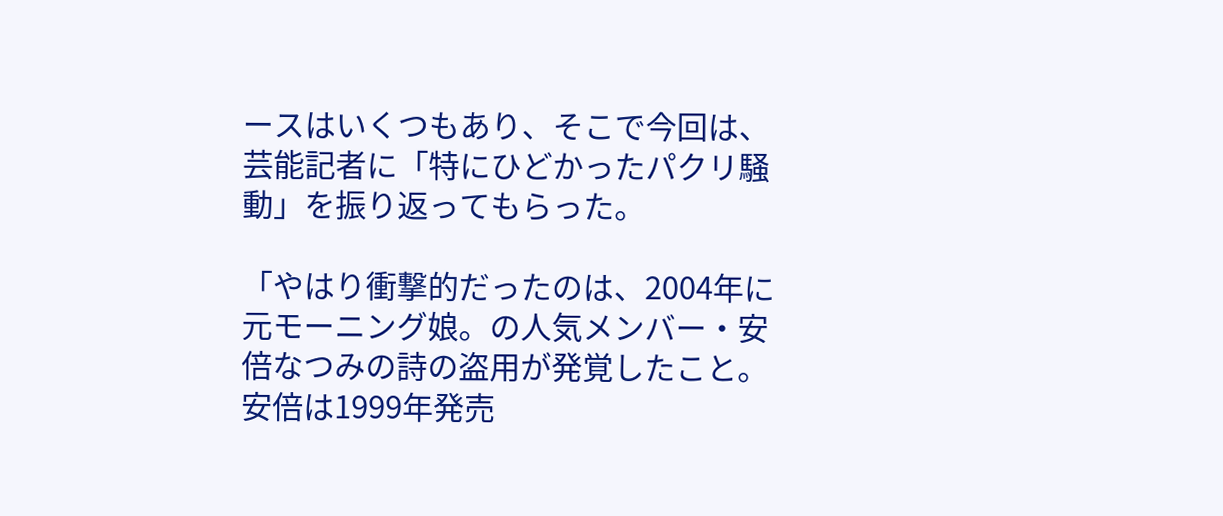ースはいくつもあり、そこで今回は、芸能記者に「特にひどかったパクリ騒動」を振り返ってもらった。

「やはり衝撃的だったのは、2004年に元モーニング娘。の人気メンバー・安倍なつみの詩の盗用が発覚したこと。安倍は1999年発売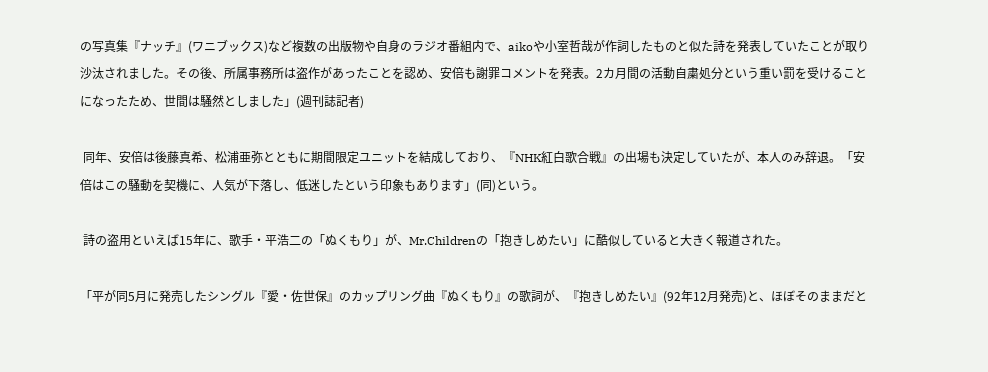の写真集『ナッチ』(ワニブックス)など複数の出版物や自身のラジオ番組内で、aikoや小室哲哉が作詞したものと似た詩を発表していたことが取り沙汰されました。その後、所属事務所は盗作があったことを認め、安倍も謝罪コメントを発表。2カ月間の活動自粛処分という重い罰を受けることになったため、世間は騒然としました」(週刊誌記者)

 同年、安倍は後藤真希、松浦亜弥とともに期間限定ユニットを結成しており、『NHK紅白歌合戦』の出場も決定していたが、本人のみ辞退。「安倍はこの騒動を契機に、人気が下落し、低迷したという印象もあります」(同)という。

 詩の盗用といえば15年に、歌手・平浩二の「ぬくもり」が、Mr.Childrenの「抱きしめたい」に酷似していると大きく報道された。

「平が同5月に発売したシングル『愛・佐世保』のカップリング曲『ぬくもり』の歌詞が、『抱きしめたい』(92年12月発売)と、ほぼそのままだと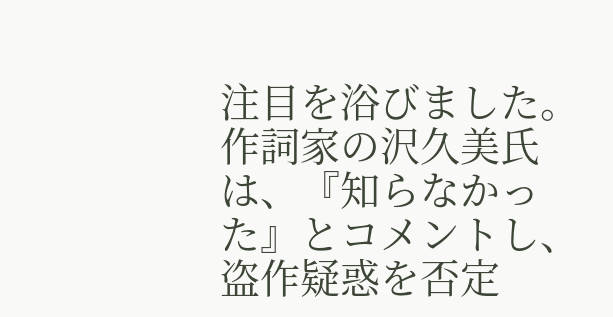注目を浴びました。作詞家の沢久美氏は、『知らなかった』とコメントし、盗作疑惑を否定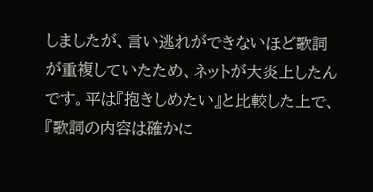しましたが、言い逃れができないほど歌詞が重複していたため、ネットが大炎上したんです。平は『抱きしめたい』と比較した上で、『歌詞の内容は確かに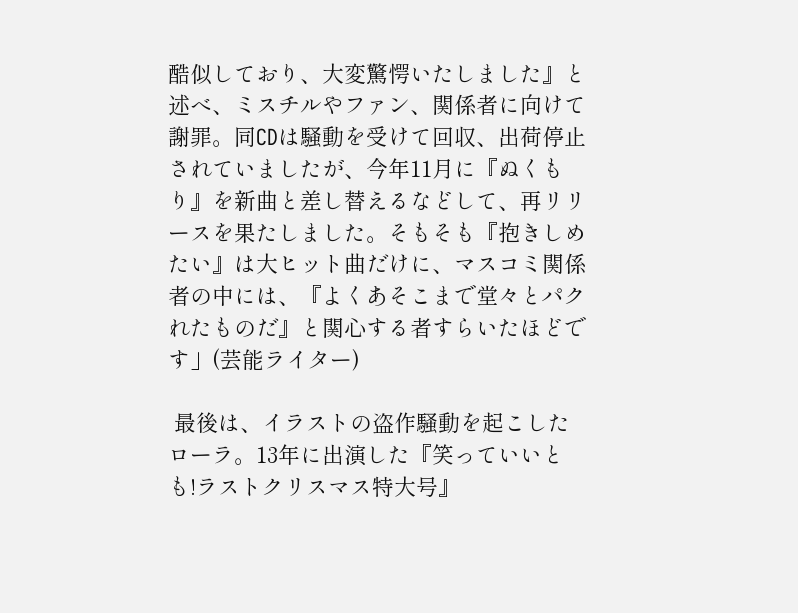酷似しており、大変驚愕いたしました』と述べ、ミスチルやファン、関係者に向けて謝罪。同CDは騒動を受けて回収、出荷停止されていましたが、今年11月に『ぬくもり』を新曲と差し替えるなどして、再リリースを果たしました。そもそも『抱きしめたい』は大ヒット曲だけに、マスコミ関係者の中には、『よくあそこまで堂々とパクれたものだ』と関心する者すらいたほどです」(芸能ライター)

 最後は、イラストの盗作騒動を起こしたローラ。13年に出演した『笑っていいとも!ラストクリスマス特大号』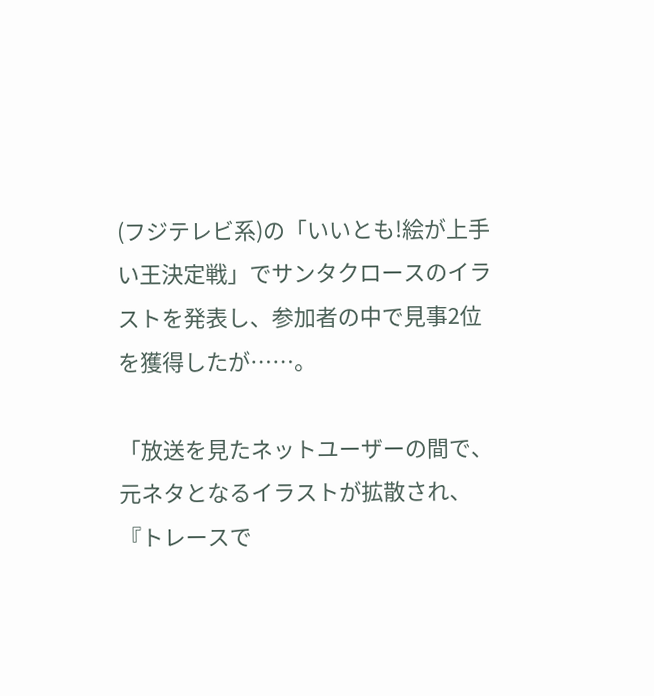(フジテレビ系)の「いいとも!絵が上手い王決定戦」でサンタクロースのイラストを発表し、参加者の中で見事2位を獲得したが……。

「放送を見たネットユーザーの間で、元ネタとなるイラストが拡散され、『トレースで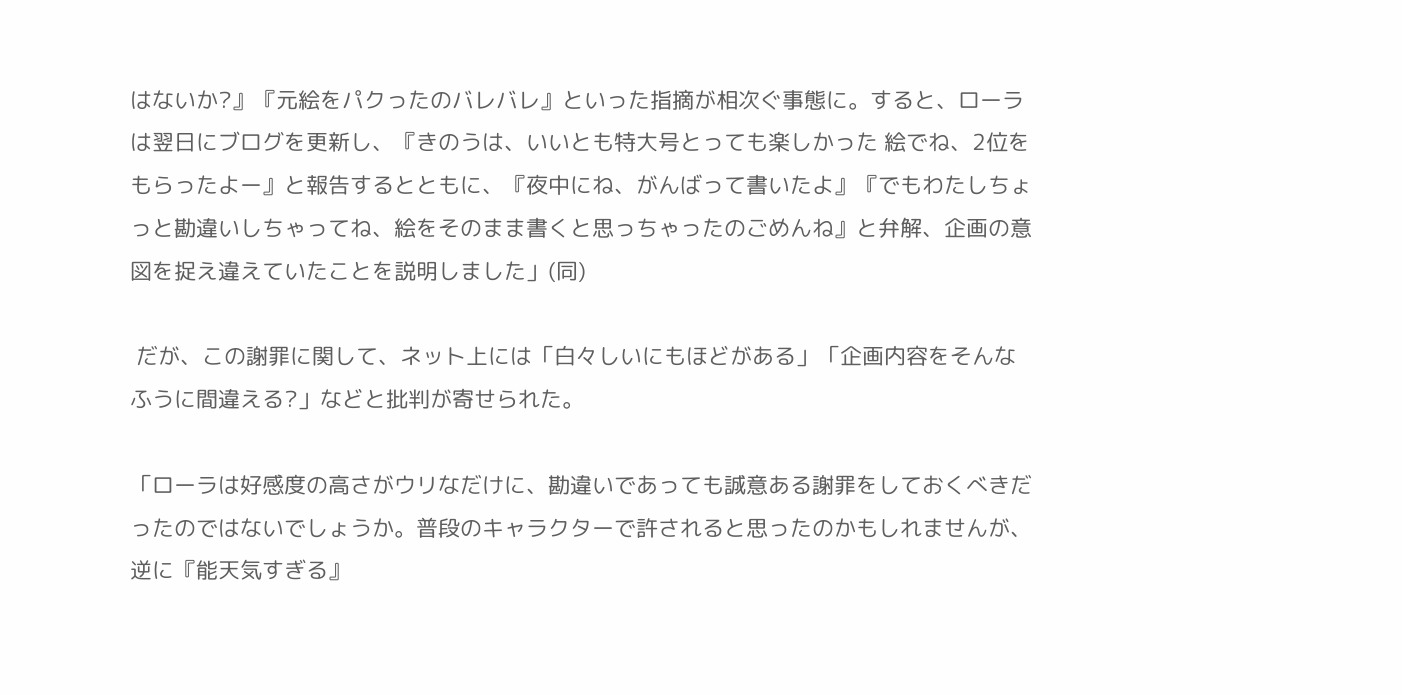はないか?』『元絵をパクったのバレバレ』といった指摘が相次ぐ事態に。すると、ローラは翌日にブログを更新し、『きのうは、いいとも特大号とっても楽しかった 絵でね、2位をもらったよー』と報告するとともに、『夜中にね、がんばって書いたよ』『でもわたしちょっと勘違いしちゃってね、絵をそのまま書くと思っちゃったのごめんね』と弁解、企画の意図を捉え違えていたことを説明しました」(同)

 だが、この謝罪に関して、ネット上には「白々しいにもほどがある」「企画内容をそんなふうに間違える?」などと批判が寄せられた。

「ローラは好感度の高さがウリなだけに、勘違いであっても誠意ある謝罪をしておくべきだったのではないでしょうか。普段のキャラクターで許されると思ったのかもしれませんが、逆に『能天気すぎる』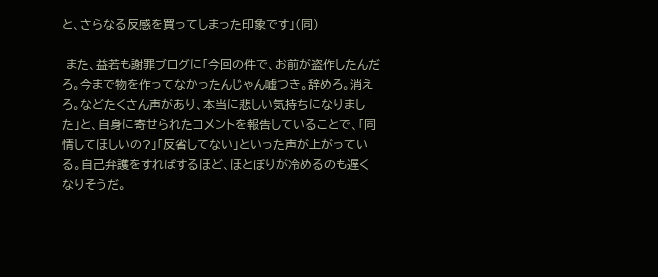と、さらなる反感を買ってしまった印象です」(同)

 また、益若も謝罪ブログに「今回の件で、お前が盗作したんだろ。今まで物を作ってなかったんじゃん嘘つき。辞めろ。消えろ。などたくさん声があり、本当に悲しい気持ちになりました」と、自身に寄せられたコメントを報告していることで、「同情してほしいの?」「反省してない」といった声が上がっている。自己弁護をすればするほど、ほとぼりが冷めるのも遅くなりそうだ。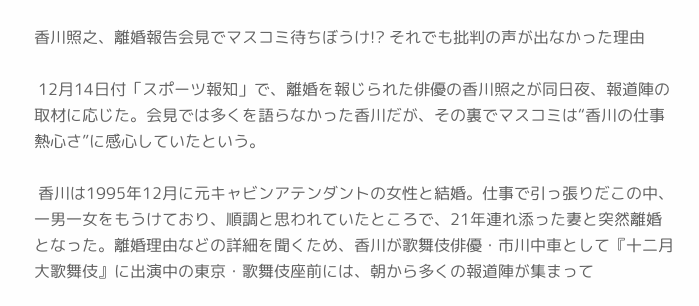香川照之、離婚報告会見でマスコミ待ちぼうけ!? それでも批判の声が出なかった理由

 12月14日付「スポーツ報知」で、離婚を報じられた俳優の香川照之が同日夜、報道陣の取材に応じた。会見では多くを語らなかった香川だが、その裏でマスコミは“香川の仕事熱心さ”に感心していたという。

 香川は1995年12月に元キャビンアテンダントの女性と結婚。仕事で引っ張りだこの中、一男一女をもうけており、順調と思われていたところで、21年連れ添った妻と突然離婚となった。離婚理由などの詳細を聞くため、香川が歌舞伎俳優・市川中車として『十二月大歌舞伎』に出演中の東京・歌舞伎座前には、朝から多くの報道陣が集まって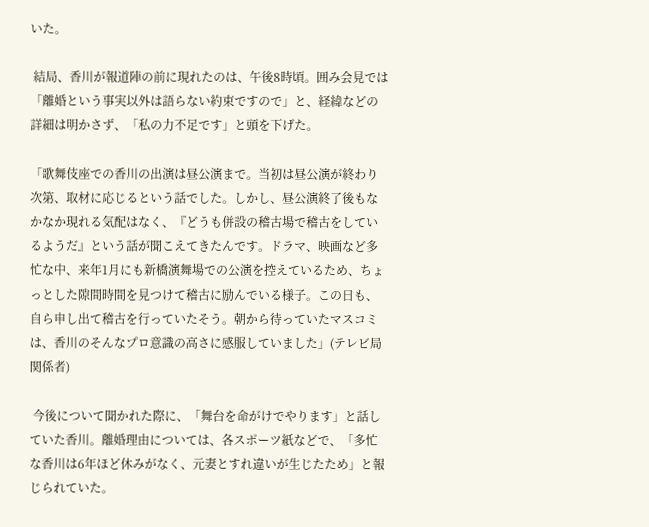いた。

 結局、香川が報道陣の前に現れたのは、午後8時頃。囲み会見では「離婚という事実以外は語らない約束ですので」と、経緯などの詳細は明かさず、「私の力不足です」と頭を下げた。

「歌舞伎座での香川の出演は昼公演まで。当初は昼公演が終わり次第、取材に応じるという話でした。しかし、昼公演終了後もなかなか現れる気配はなく、『どうも併設の稽古場で稽古をしているようだ』という話が聞こえてきたんです。ドラマ、映画など多忙な中、来年1月にも新橋演舞場での公演を控えているため、ちょっとした隙間時間を見つけて稽古に励んでいる様子。この日も、自ら申し出て稽古を行っていたそう。朝から待っていたマスコミは、香川のそんなプロ意識の高さに感服していました」(テレビ局関係者)

 今後について聞かれた際に、「舞台を命がけでやります」と話していた香川。離婚理由については、各スポーツ紙などで、「多忙な香川は6年ほど休みがなく、元妻とすれ違いが生じたため」と報じられていた。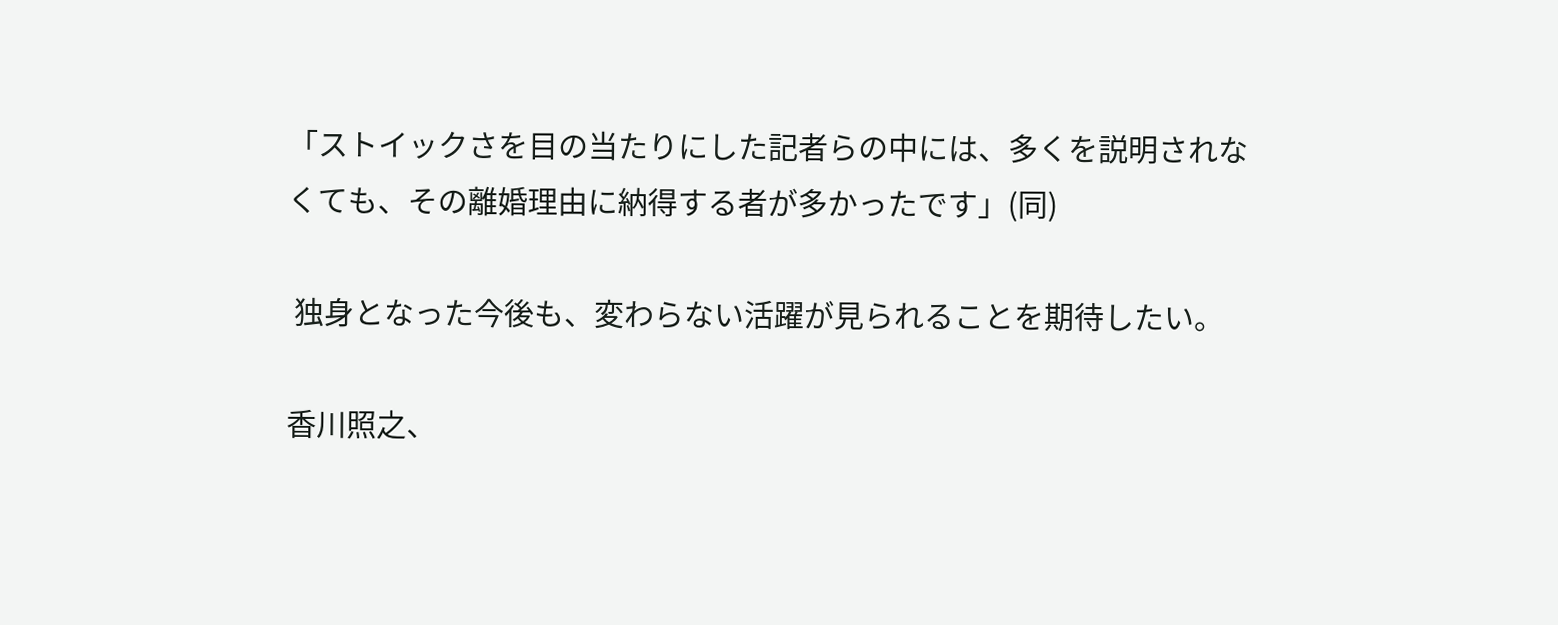「ストイックさを目の当たりにした記者らの中には、多くを説明されなくても、その離婚理由に納得する者が多かったです」(同)

 独身となった今後も、変わらない活躍が見られることを期待したい。

香川照之、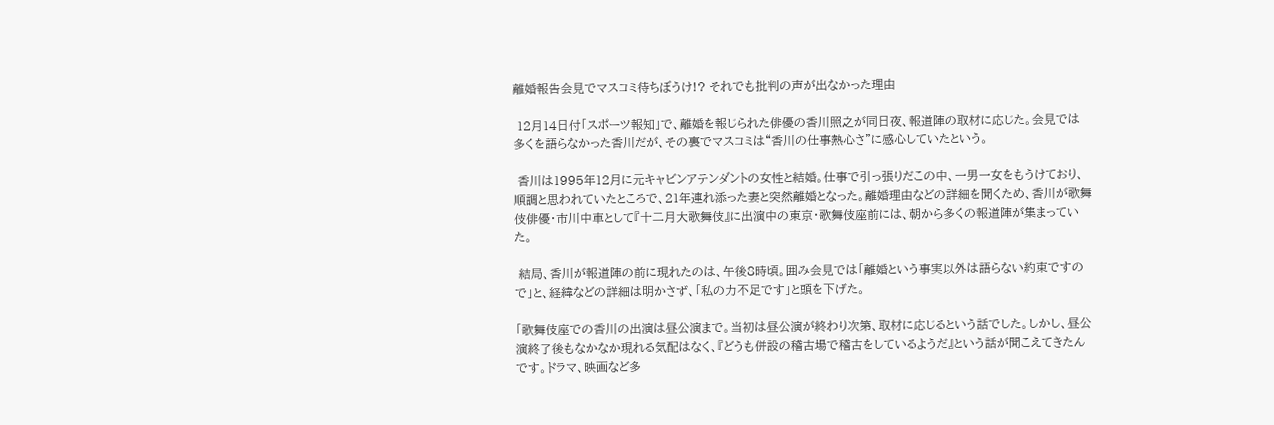離婚報告会見でマスコミ待ちぼうけ!? それでも批判の声が出なかった理由

 12月14日付「スポーツ報知」で、離婚を報じられた俳優の香川照之が同日夜、報道陣の取材に応じた。会見では多くを語らなかった香川だが、その裏でマスコミは“香川の仕事熱心さ”に感心していたという。

 香川は1995年12月に元キャビンアテンダントの女性と結婚。仕事で引っ張りだこの中、一男一女をもうけており、順調と思われていたところで、21年連れ添った妻と突然離婚となった。離婚理由などの詳細を聞くため、香川が歌舞伎俳優・市川中車として『十二月大歌舞伎』に出演中の東京・歌舞伎座前には、朝から多くの報道陣が集まっていた。

 結局、香川が報道陣の前に現れたのは、午後8時頃。囲み会見では「離婚という事実以外は語らない約束ですので」と、経緯などの詳細は明かさず、「私の力不足です」と頭を下げた。

「歌舞伎座での香川の出演は昼公演まで。当初は昼公演が終わり次第、取材に応じるという話でした。しかし、昼公演終了後もなかなか現れる気配はなく、『どうも併設の稽古場で稽古をしているようだ』という話が聞こえてきたんです。ドラマ、映画など多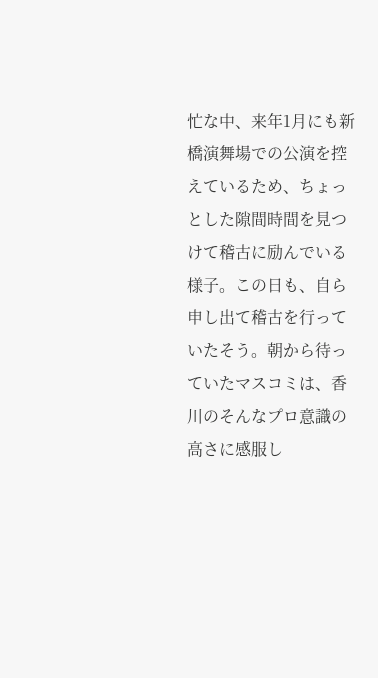忙な中、来年1月にも新橋演舞場での公演を控えているため、ちょっとした隙間時間を見つけて稽古に励んでいる様子。この日も、自ら申し出て稽古を行っていたそう。朝から待っていたマスコミは、香川のそんなプロ意識の高さに感服し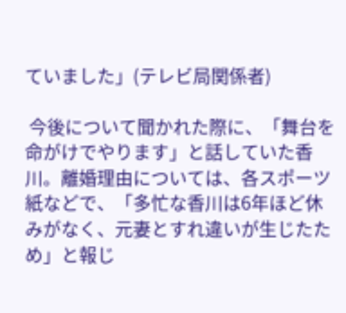ていました」(テレビ局関係者)

 今後について聞かれた際に、「舞台を命がけでやります」と話していた香川。離婚理由については、各スポーツ紙などで、「多忙な香川は6年ほど休みがなく、元妻とすれ違いが生じたため」と報じ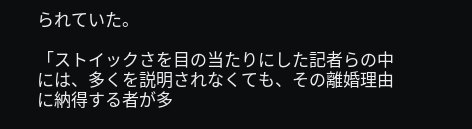られていた。

「ストイックさを目の当たりにした記者らの中には、多くを説明されなくても、その離婚理由に納得する者が多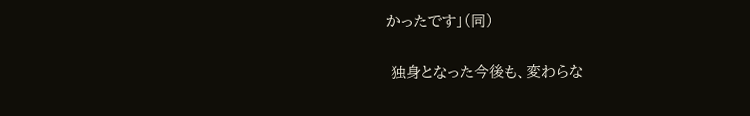かったです」(同)

 独身となった今後も、変わらな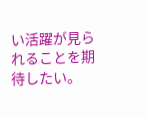い活躍が見られることを期待したい。